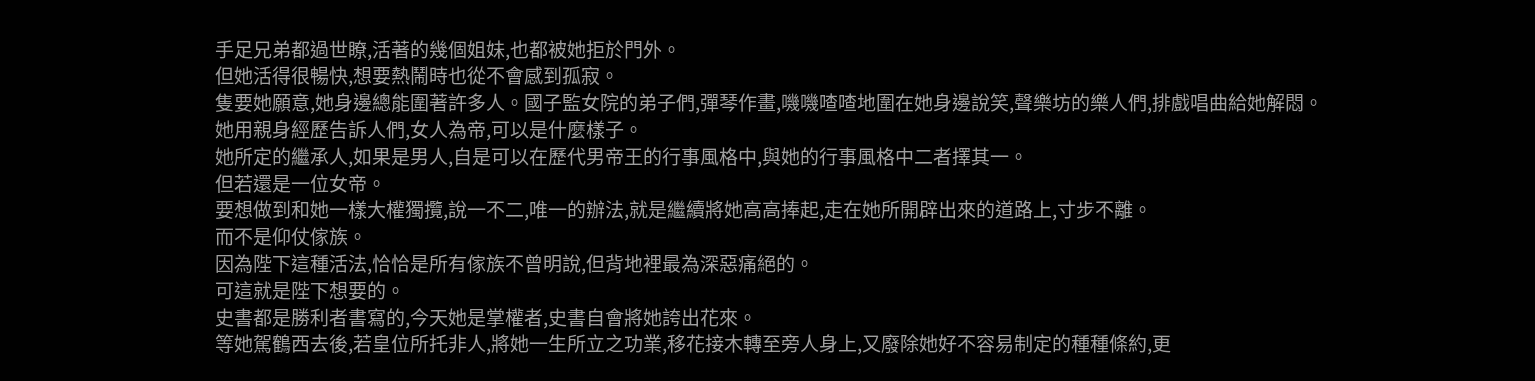手足兄弟都過世瞭,活著的幾個姐妹,也都被她拒於門外。
但她活得很暢快,想要熱鬧時也從不會感到孤寂。
隻要她願意,她身邊總能圍著許多人。國子監女院的弟子們,彈琴作畫,嘰嘰喳喳地圍在她身邊說笑,聲樂坊的樂人們,排戲唱曲給她解悶。
她用親身經歷告訴人們,女人為帝,可以是什麼樣子。
她所定的繼承人,如果是男人,自是可以在歷代男帝王的行事風格中,與她的行事風格中二者擇其一。
但若還是一位女帝。
要想做到和她一樣大權獨攬,說一不二,唯一的辦法,就是繼續將她高高捧起,走在她所開辟出來的道路上,寸步不離。
而不是仰仗傢族。
因為陛下這種活法,恰恰是所有傢族不曾明說,但背地裡最為深惡痛絕的。
可這就是陛下想要的。
史書都是勝利者書寫的,今天她是掌權者,史書自會將她誇出花來。
等她駕鶴西去後,若皇位所托非人,將她一生所立之功業,移花接木轉至旁人身上,又廢除她好不容易制定的種種條約,更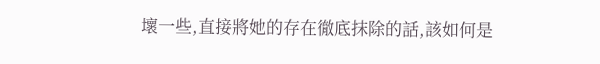壞一些,直接將她的存在徹底抹除的話,該如何是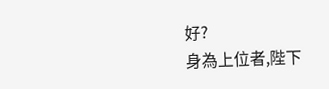好?
身為上位者,陛下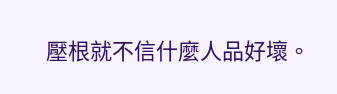壓根就不信什麼人品好壞。